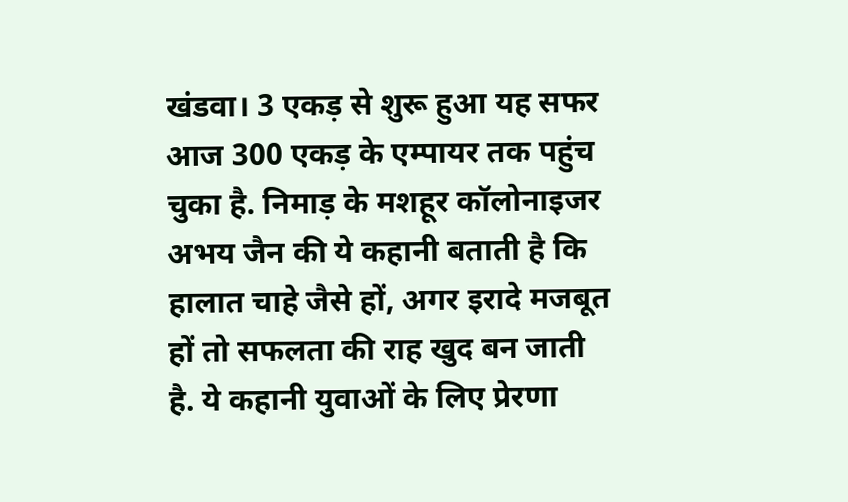खंडवा। 3 एकड़ से शुरू हुआ यह सफर आज 300 एकड़ के एम्पायर तक पहुंच चुका है. निमाड़ के मशहूर कॉलोनाइजर अभय जैन की ये कहानी बताती है कि हालात चाहे जैसे हों, अगर इरादे मजबूत हों तो सफलता की राह खुद बन जाती है. ये कहानी युवाओं के लिए प्रेरणा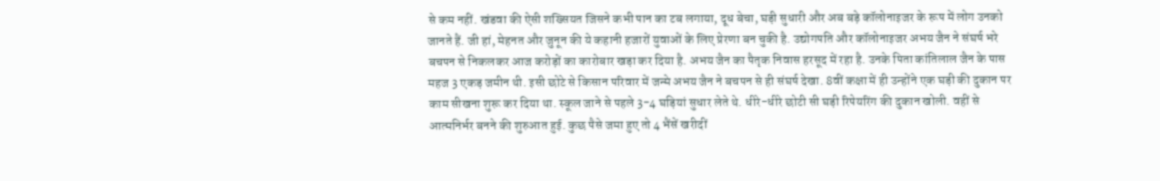से कम नहीं. खंडवा की ऐसी शख्सियत जिसने कभी पान का टब लगाया, दूध बेचा, घड़ी सुधारी और अब बड़े कॉलोनाइजर के रूप में लोग उनको जानते हैं. जी हां, मेहनत और जुनून की ये कहानी हजारों युवाओं के लिए प्रेरणा बन चुकी है. उद्योगपति और कॉलोनाइजर अभय जैन ने संघर्ष भरे बचपन से निकलकर आज करोड़ों का कारोबार खड़ा कर दिया है. अभय जैन का पैतृक निवास हरसूद में रहा है. उनके पिता कांतिलाल जैन के पास महज 3 एकड़ जमीन थी. इसी छोटे से किसान परिवार में जन्मे अभय जैन ने बचपन से ही संघर्ष देखा. 8वीं कक्षा में ही उन्होंने एक घड़ी की दुकान पर काम सीखना शुरू कर दिया था. स्कूल जाने से पहले 3-4 घड़ियां सुधार लेते थे. धीरे-धीरे छोटी सी घड़ी रिपेयरिंग की दुकान खोली. वहीं से आत्मनिर्भर बनने की शुरुआत हुई. कुछ पैसे जमा हुए तो 4 भैंसें खरीदीं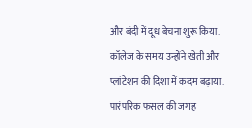और बंदी में दूध बेचना शुरू किया. कॉलेज के समय उन्होंने खेती और प्लांटेशन की दिशा में कदम बढ़ाया. पारंपरिक फसल की जगह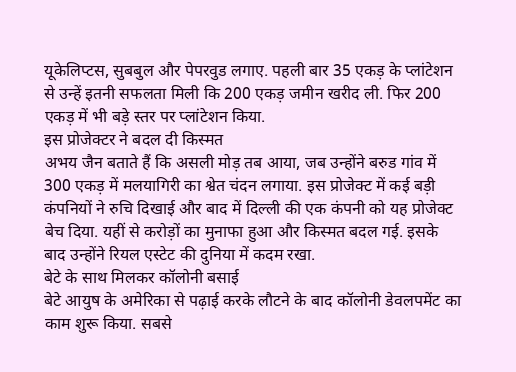यूकेलिप्टस, सुबबुल और पेपरवुड लगाए. पहली बार 35 एकड़ के प्लांटेशन से उन्हें इतनी सफलता मिली कि 200 एकड़ जमीन खरीद ली. फिर 200 एकड़ में भी बड़े स्तर पर प्लांटेशन किया.
इस प्रोजेक्टर ने बदल दी किस्मत
अभय जैन बताते हैं कि असली मोड़ तब आया, जब उन्होंने बरुड गांव में 300 एकड़ में मलयागिरी का श्वेत चंदन लगाया. इस प्रोजेक्ट में कई बड़ी कंपनियों ने रुचि दिखाई और बाद में दिल्ली की एक कंपनी को यह प्रोजेक्ट बेच दिया. यहीं से करोड़ों का मुनाफा हुआ और किस्मत बदल गई. इसके बाद उन्होंने रियल एस्टेट की दुनिया में कदम रखा.
बेटे के साथ मिलकर कॉलोनी बसाई
बेटे आयुष के अमेरिका से पढ़ाई करके लौटने के बाद कॉलोनी डेवलपमेंट का काम शुरू किया. सबसे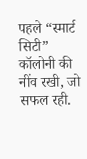पहले “स्मार्ट सिटी” कॉलोनी की नींव रखी, जो सफल रही.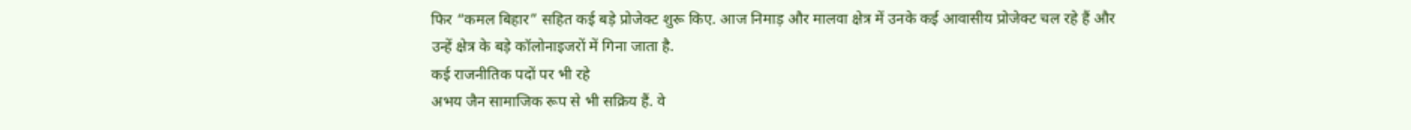फिर “कमल बिहार” सहित कई बड़े प्रोजेक्ट शुरू किए. आज निमाड़ और मालवा क्षेत्र में उनके कई आवासीय प्रोजेक्ट चल रहे हैं और उन्हें क्षेत्र के बड़े कॉलोनाइजरों में गिना जाता है.
कई राजनीतिक पदों पर भी रहे
अभय जैन सामाजिक रूप से भी सक्रिय हैं. वे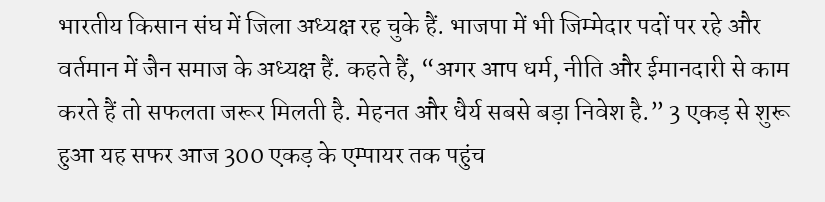भारतीय किसान संघ में जिला अध्यक्ष रह चुके हैं. भाजपा में भी जिम्मेदार पदों पर रहे और वर्तमान में जैन समाज के अध्यक्ष हैं. कहते हैं, “अगर आप धर्म, नीति और ईमानदारी से काम करते हैं तो सफलता जरूर मिलती है. मेहनत और धैर्य सबसे बड़ा निवेश है.” 3 एकड़ से शुरू हुआ यह सफर आज 300 एकड़ के एम्पायर तक पहुंच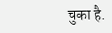चुका है.